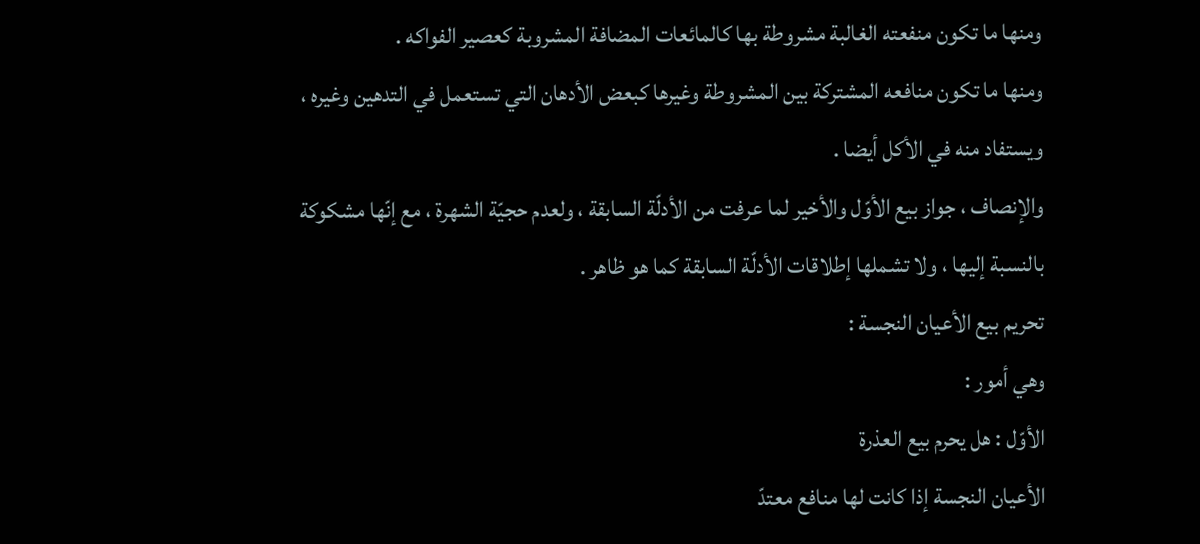ومنها ما تكون منفعته الغالبة مشروطة بها كالمائعات المضافة المشروبة كعصير الفواكه .
ومنها ما تكون منافعه المشتركة بين المشروطة وغيرها كبعض الأدهان التي تستعمل في التدهين وغيره ، ويستفاد منه في الأكل أيضا .
والإنصاف ، جواز بيع الأوّل والأخير لما عرفت من الأدلّة السابقة ، ولعدم حجيّة الشهرة ، مع إنّها مشكوكة بالنسبة إليها ، ولا تشملها إطلاقات الأدلّة السابقة كما هو ظاهر .
تحريم بيع الأعيان النجسة :
وهي أمور :
الأوّل : هل يحرم بيع العذرة
الأعيان النجسة إذا كانت لها منافع معتدّ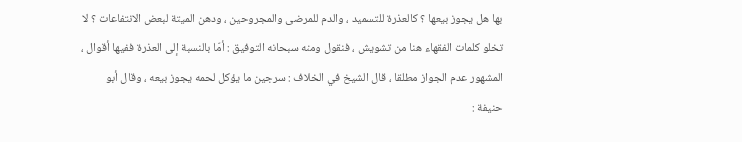بها هل يجوز بيعها ؟ كالعذرة للتسميد ، والدم للمرضى والمجروحين ، ودهن الميتة لبعض الانتفاعات ؟ لا تخلو كلمات الفقهاء هنا من تشويش ، فنقول ومنه سبحانه التوفيق : أمّا بالنسبة إلى العذرة ففيها أقوال ، المشهور عدم الجواز مطلقا ، قال الشيخ في الخلاف : سرجين ما يؤكل لحمه يجوز بيعه ، وقال أبو حنيفة :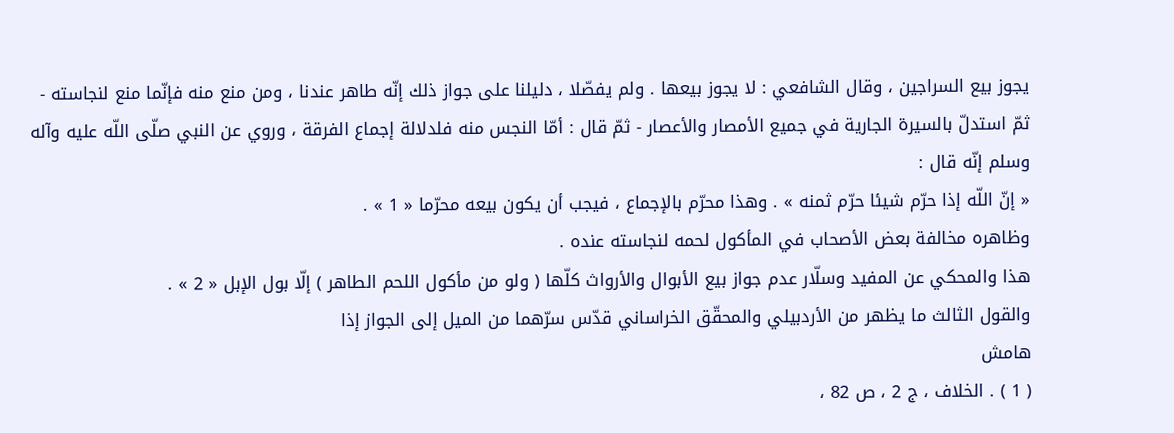يجوز بيع السراجين ، وقال الشافعي : لا يجوز بيعها . ولم يفصّلا ، دليلنا على جواز ذلك إنّه طاهر عندنا ، ومن منع منه فإنّما منع لنجاسته - ثمّ استدلّ بالسيرة الجارية في جميع الأمصار والأعصار - ثمّ قال : أمّا النجس منه فلدلالة إجماع الفرقة ، وروي عن النبي صلّى اللّه عليه وآله وسلم إنّه قال :
« إنّ اللّه إذا حرّم شيئا حرّم ثمنه » . وهذا محرّم بالإجماع ، فيجب أن يكون بيعه محرّما « 1 » .
وظاهره مخالفة بعض الأصحاب في المأكول لحمه لنجاسته عنده .
هذا والمحكي عن المفيد وسلّار عدم جواز بيع الأبوال والأرواث كلّها ( ولو من مأكول اللحم الطاهر ) إلّا بول الإبل « 2 » .
والقول الثالث ما يظهر من الأردبيلي والمحقّق الخراساني قدّس سرّهما من الميل إلى الجواز إذا
هامش
( 1 ) . الخلاف ، ج 2 ، ص 82 ،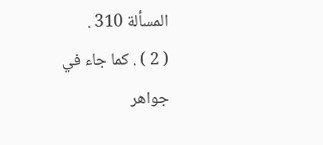المسألة 310 .
( 2 ) . كما جاء في جواهر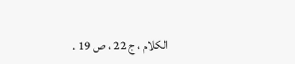الكلام ، ج 22 ، ص 19 .